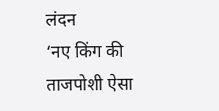लंदन
‘नए किंग की ताजपोशी ऐसा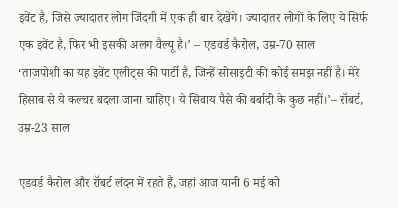इवेंट है, जिसे ज्यादातर लोग जिंदगी में एक ही बार देखेंगे। ज्यादातर लोगों के लिए ये सिर्फ एक इवेंट है, फिर भी इसकी अलग वैल्यू है।’ – एडवर्ड कैरोल, उम्र-70 साल
‘ताजपोशी का यह इवेंट एलीट्स की पार्टी है, जिन्हें सोसाइटी की कोई समझ नहीं है। मेरे हिसाब से ये कल्चर बदला जाना चाहिए। ये सिवाय पैसे की बर्बादी के कुछ नहीं।’– रॉबर्ट, उम्र-23 साल

एडवर्ड कैरोल और रॉबर्ट लंदन में रहते हैं, जहां आज यानी 6 मई को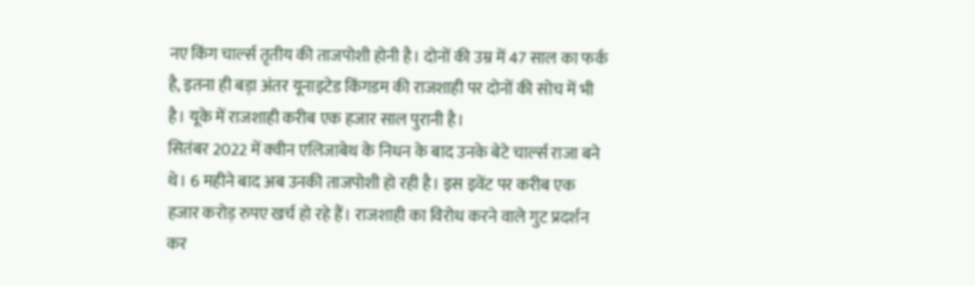नए किंग चार्ल्स तृतीय की ताजपोशी होनी है। दोनों की उम्र में 47 साल का फर्क है, इतना ही बड़ा अंतर यूनाइटेड किंगडम की राजशाही पर दोनों की सोच में भी है। यूके में राजशाही करीब एक हजार साल पुरानी है।
सितंबर 2022 में क्वीन एलिजाबेथ के निधन के बाद उनके बेटे चार्ल्स राजा बने थे। 6 महीने बाद अब उनकी ताजपोशी हो रही है। इस इवेंट पर करीब एक हजार करोड़ रुपए खर्च हो रहे हैं। राजशाही का विरोध करने वाले गुट प्रदर्शन कर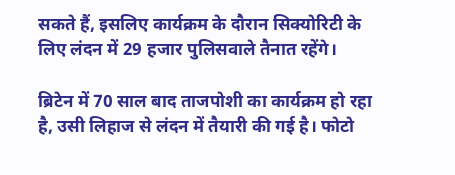सकते हैं, इसलिए कार्यक्रम के दौरान सिक्योरिटी के लिए लंदन में 29 हजार पुलिसवाले तैनात रहेंगे।

ब्रिटेन में 70 साल बाद ताजपोशी का कार्यक्रम हो रहा है, उसी लिहाज से लंदन में तैयारी की गई है। फोटो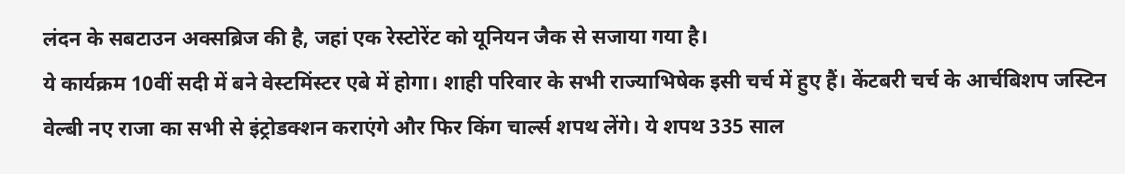लंदन के सबटाउन अक्सब्रिज की है, जहां एक रेस्टोरेंट को यूनियन जैक से सजाया गया है।
ये कार्यक्रम 10वीं सदी में बने वेस्टमिंस्टर एबे में होगा। शाही परिवार के सभी राज्याभिषेक इसी चर्च में हुए हैं। केंटबरी चर्च के आर्चबिशप जस्टिन वेल्बी नए राजा का सभी से इंट्रोडक्शन कराएंगे और फिर किंग चार्ल्स शपथ लेंगे। ये शपथ 335 साल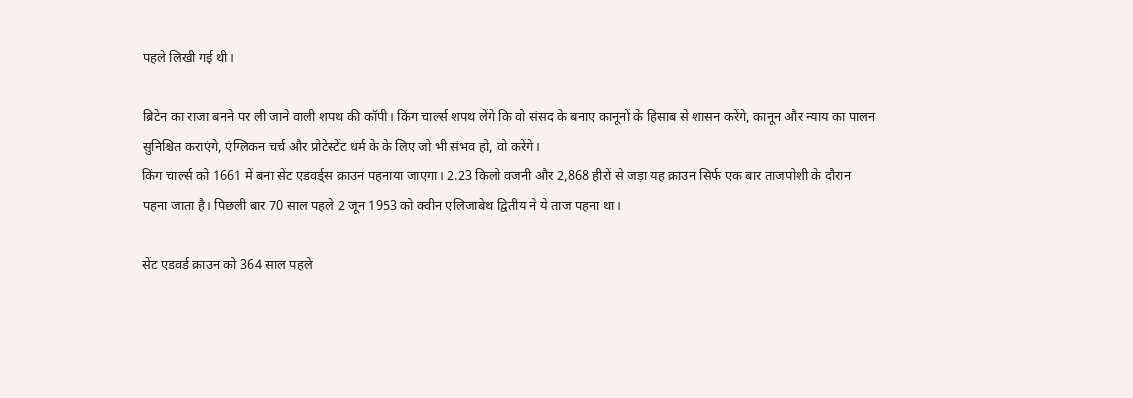पहले लिखी गई थी।

ब्रिटेन का राजा बनने पर ली जाने वाली शपथ की कॉपी। किंग चार्ल्स शपथ लेंगे कि वो संसद के बनाए कानूनों के हिसाब से शासन करेंगे, कानून और न्याय का पालन सुनिश्चित कराएंगे, एंग्लिकन चर्च और प्रोटेस्टेंट धर्म के के लिए जो भी संभव हो, वो करेंगे।
किंग चार्ल्स को 1661 में बना सेंट एडवर्ड्स क्राउन पहनाया जाएगा। 2.23 किलो वजनी और 2,868 हीरों से जड़ा यह क्राउन सिर्फ एक बार ताजपोशी के दौरान पहना जाता है। पिछली बार 70 साल पहले 2 जून 1953 को क्वीन एलिजाबेथ द्वितीय ने ये ताज पहना था।

सेंट एडवर्ड क्राउन को 364 साल पहले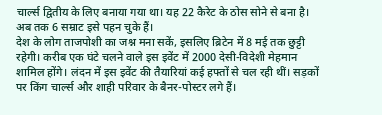चार्ल्स द्वितीय के लिए बनाया गया था। यह 22 कैरेट के ठोस सोने से बना है। अब तक 6 सम्राट इसे पहन चुके हैं।
देश के लोग ताजपोशी का जश्न मना सकें, इसलिए ब्रिटेन में 8 मई तक छुट्टी रहेगी। करीब एक घंटे चलने वाले इस इवेंट में 2000 देसी-विदेशी मेहमान शामिल होंगे। लंदन में इस इवेंट की तैयारियां कई हफ्तों से चल रही थीं। सड़कों पर किंग चार्ल्स और शाही परिवार के बैनर-पोस्टर लगे हैं।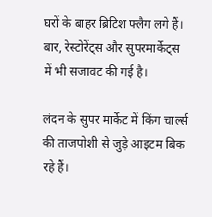घरों के बाहर ब्रिटिश फ्लैग लगे हैं। बार, रेस्टोरेंट्स और सुपरमार्केट्स में भी सजावट की गई है।

लंदन के सुपर मार्केट में किंग चार्ल्स की ताजपोशी से जुड़े आइटम बिक रहे हैं।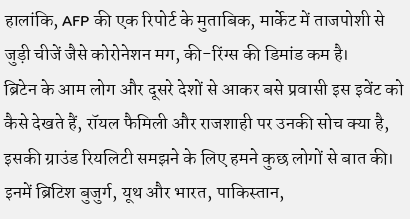हालांकि, AFP की एक रिपोर्ट के मुताबिक, मार्केट में ताजपोशी से जुड़ी चीजें जैसे कोरोनेशन मग, की-रिंग्स की डिमांड कम है।
ब्रिटेन के आम लोग और दूसरे देशों से आकर बसे प्रवासी इस इवेंट को कैसे देखते हैं, रॉयल फैमिली और राजशाही पर उनकी सोच क्या है, इसकी ग्राउंड रियलिटी समझने के लिए हमने कुछ लोगों से बात की। इनमें ब्रिटिश बुजुर्ग, यूथ और भारत, पाकिस्तान,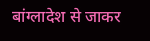बांग्लादेश से जाकर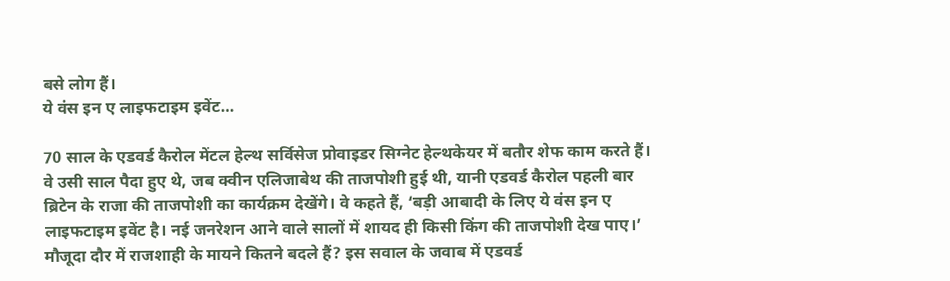बसे लोग हैं।
ये वंस इन ए लाइफटाइम इवेंट…

70 साल के एडवर्ड कैरोल मेंटल हेल्थ सर्विसेज प्रोवाइडर सिग्नेट हेल्थकेयर में बतौर शेफ काम करते हैं। वे उसी साल पैदा हुए थे, जब क्वीन एलिजाबेथ की ताजपोशी हुई थी, यानी एडवर्ड कैरोल पहली बार ब्रिटेन के राजा की ताजपोशी का कार्यक्रम देखेंगे। वे कहते हैं, ‘बड़ी आबादी के लिए ये वंस इन ए लाइफटाइम इवेंट है। नई जनरेशन आने वाले सालों में शायद ही किसी किंग की ताजपोशी देख पाए।’
मौजूदा दौर में राजशाही के मायने कितने बदले हैं? इस सवाल के जवाब में एडवर्ड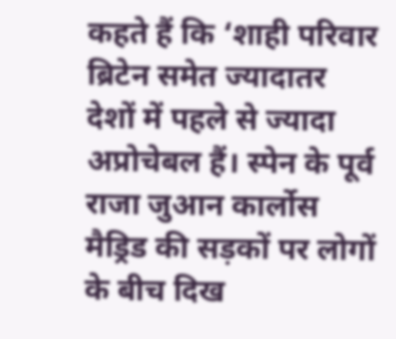कहते हैं कि ‘शाही परिवार ब्रिटेन समेत ज्यादातर देशों में पहले से ज्यादा अप्रोचेबल हैं। स्पेन के पूर्व राजा जुआन कार्लोस मैड्रिड की सड़कों पर लोगों के बीच दिख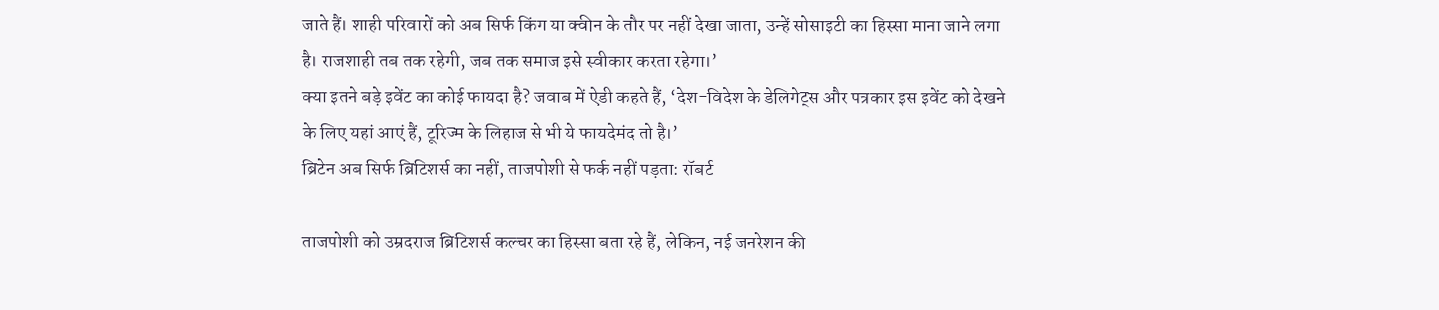जाते हैं। शाही परिवारों को अब सिर्फ किंग या क्वीन के तौर पर नहीं देखा जाता, उन्हें सोसाइटी का हिस्सा माना जाने लगा है। राजशाही तब तक रहेगी, जब तक समाज इसे स्वीकार करता रहेगा।’
क्या इतने बड़े इवेंट का कोई फायदा है? जवाब में ऐडी कहते हैं, ‘देश-विदेश के डेलिगेट्स और पत्रकार इस इवेंट को देखने के लिए यहां आएं हैं, टूरिज्म के लिहाज से भी ये फायदेमंद तो है।’
ब्रिटेन अब सिर्फ ब्रिटिशर्स का नहीं, ताजपोशी से फर्क नहीं पड़ता: रॉबर्ट

ताजपोशी को उम्रदराज ब्रिटिशर्स कल्चर का हिस्सा बता रहे हैं, लेकिन, नई जनरेशन की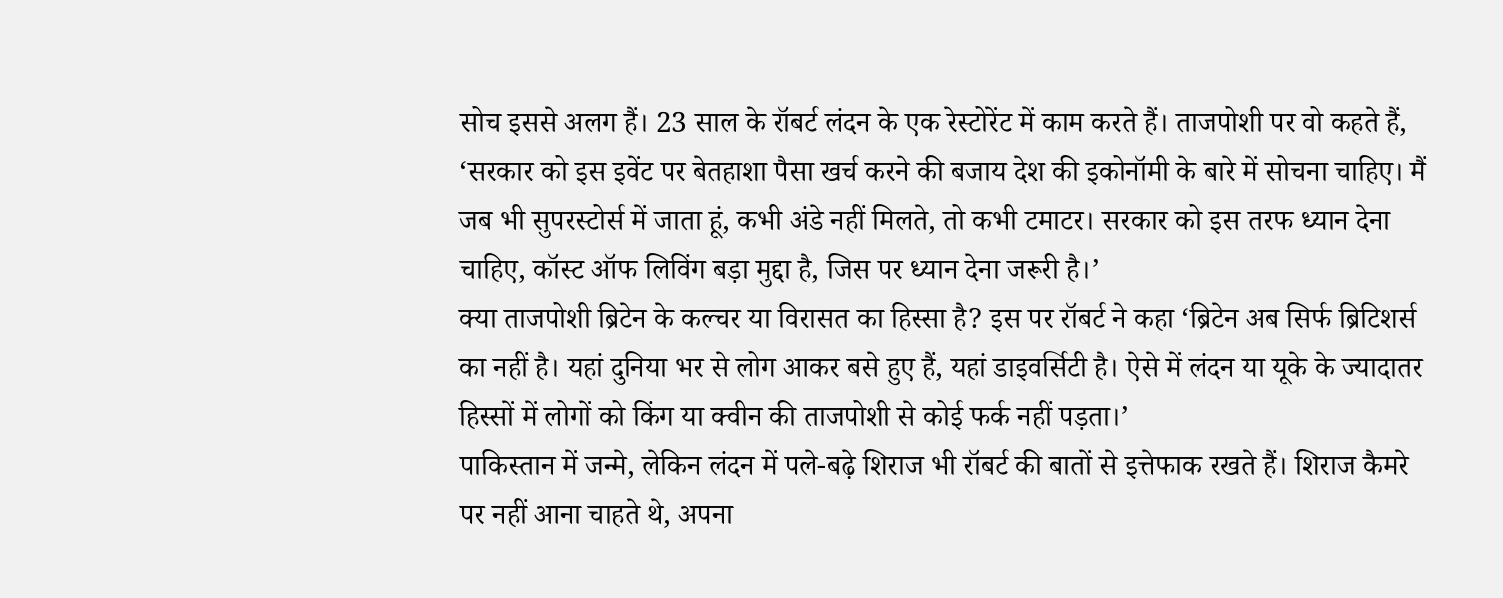सोच इससे अलग हैं। 23 साल के रॉबर्ट लंदन के एक रेस्टोरेंट में काम करते हैं। ताजपोशी पर वो कहते हैं, ‘सरकार को इस इवेंट पर बेतहाशा पैसा खर्च करने की बजाय देश की इकोनॉमी के बारे में सोचना चाहिए। मैं जब भी सुपरस्टोर्स में जाता हूं, कभी अंडे नहीं मिलते, तो कभी टमाटर। सरकार को इस तरफ ध्यान देना चाहिए, कॉस्ट ऑफ लिविंग बड़ा मुद्दा है, जिस पर ध्यान देना जरूरी है।’
क्या ताजपोशी ब्रिटेन के कल्चर या विरासत का हिस्सा है? इस पर रॉबर्ट ने कहा ‘ब्रिटेन अब सिर्फ ब्रिटिशर्स का नहीं है। यहां दुनिया भर से लोग आकर बसे हुए हैं, यहां डाइवर्सिटी है। ऐसे में लंदन या यूके के ज्यादातर हिस्सों में लोगों को किंग या क्वीन की ताजपोशी से कोई फर्क नहीं पड़ता।’
पाकिस्तान में जन्मे, लेकिन लंदन में पले-बढ़े शिराज भी रॉबर्ट की बातों से इत्तेफाक रखते हैं। शिराज कैमरे पर नहीं आना चाहते थे, अपना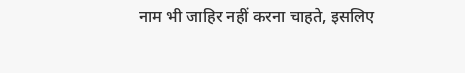नाम भी जाहिर नहीं करना चाहते, इसलिए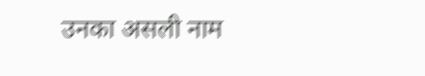उनका असली नाम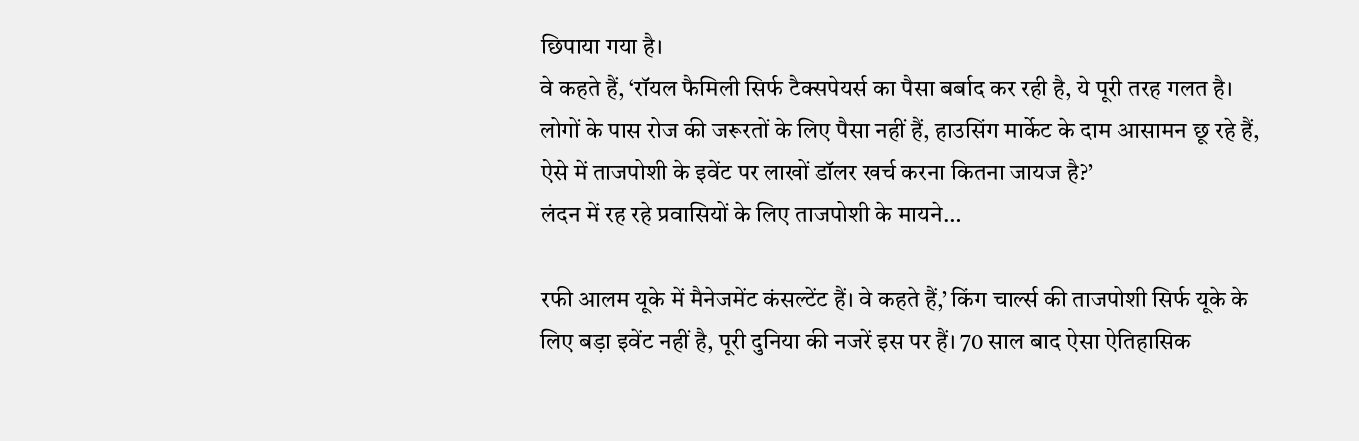छिपाया गया है।
वे कहते हैं, ‘रॉयल फैमिली सिर्फ टैक्सपेयर्स का पैसा बर्बाद कर रही है, ये पूरी तरह गलत है। लोगों के पास रोज की जरूरतों के लिए पैसा नहीं हैं, हाउसिंग मार्केट के दाम आसामन छू रहे हैं, ऐसे में ताजपोशी के इवेंट पर लाखों डॉलर खर्च करना कितना जायज है?’
लंदन में रह रहे प्रवासियों के लिए ताजपोशी के मायने…

रफी आलम यूके में मैनेजमेंट कंसल्टेंट हैं। वे कहते हैं,’ किंग चार्ल्स की ताजपोशी सिर्फ यूके के लिए बड़ा इवेंट नहीं है, पूरी दुनिया की नजरें इस पर हैं। 70 साल बाद ऐसा ऐतिहासिक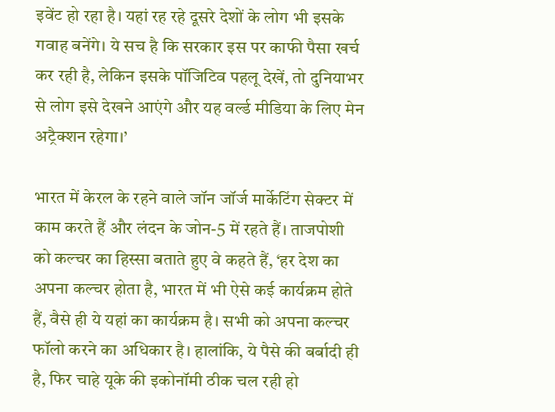इवेंट हो रहा है। यहां रह रहे दूसरे देशों के लोग भी इसके गवाह बनेंगे। ये सच है कि सरकार इस पर काफी पैसा खर्च कर रही है, लेकिन इसके पॉजिटिव पहलू देखें, तो दुनियाभर से लोग इसे देखने आएंगे और यह वर्ल्ड मीडिया के लिए मेन अट्रैक्शन रहेगा।’

भारत में केरल के रहने वाले जॉन जॉर्ज मार्केटिंग सेक्टर में काम करते हैं और लंदन के जोन-5 में रहते हैं। ताजपोशी को कल्चर का हिस्सा बताते हुए वे कहते हैं, ‘हर देश का अपना कल्चर होता है, भारत में भी ऐसे कई कार्यक्रम होते हैं, वैसे ही ये यहां का कार्यक्रम है। सभी को अपना कल्चर फॉलो करने का अधिकार है। हालांकि, ये पैसे की बर्बादी ही है, फिर चाहे यूके की इकोनॉमी ठीक चल रही हो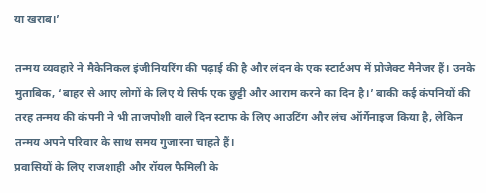या खराब।’

तन्मय व्यवहारे ने मैकेनिकल इंजीनियरिंग की पढ़ाई की है और लंदन के एक स्टार्टअप में प्रोजेक्ट मैनेजर हैं। उनके मुताबिक, ‘बाहर से आए लोगों के लिए ये सिर्फ एक छुट्टी और आराम करने का दिन है।’ बाकी कई कंपनियों की तरह तन्मय की कंपनी ने भी ताजपोशी वाले दिन स्टाफ के लिए आउटिंग और लंच ऑर्गेनाइज किया है, लेकिन तन्मय अपने परिवार के साथ समय गुजारना चाहते हैं।
प्रवासियों के लिए राजशाही और रॉयल फैमिली के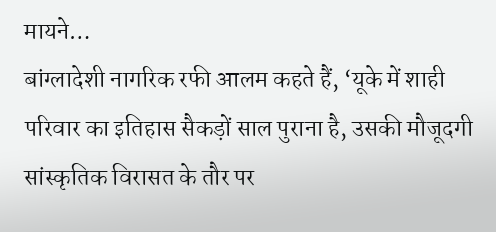मायने…
बांग्लादेशी नागरिक रफी आलम कहते हैं, ‘यूके में शाही परिवार का इतिहास सैकड़ों साल पुराना है, उसकी मौजूदगी सांस्कृतिक विरासत के तौर पर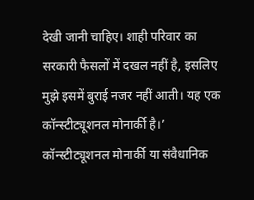देखी जानी चाहिए। शाही परिवार का सरकारी फैसलों में दखल नहीं है, इसलिए मुझे इसमें बुराई नजर नहीं आती। यह एक कॉन्स्टीट्यूशनल मोनार्की है।’
कॉन्स्टीट्यूशनल मोनार्की या संवैधानिक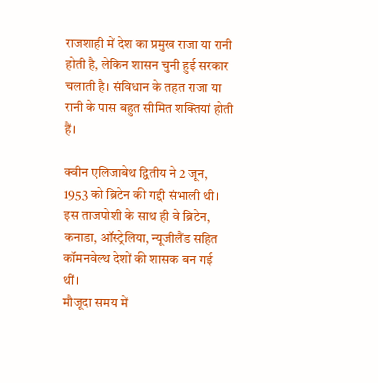राजशाही में देश का प्रमुख राजा या रानी होती है, लेकिन शासन चुनी हुई सरकार चलाती है। संविधान के तहत राजा या रानी के पास बहुत सीमित शक्तियां होती हैं।

क्वीन एलिजाबेथ द्वितीय ने 2 जून, 1953 को ब्रिटेन की गद्दी संभाली थी। इस ताजपोशी के साथ ही वे ब्रिटेन, कनाडा, ऑस्ट्रेलिया, न्यूजीलैंड सहित कॉमनवेल्थ देशों की शासक बन गई थीं।
मौजूदा समय में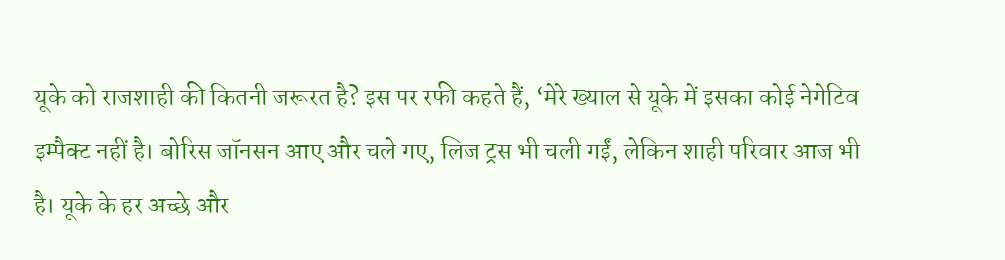यूके को राजशाही की कितनी जरूरत है? इस पर रफी कहते हैं, ‘मेरे ख्याल से यूके में इसका कोई नेगेटिव इम्पैक्ट नहीं है। बोरिस जॉनसन आए और चले गए, लिज ट्रस भी चली गईं, लेकिन शाही परिवार आज भी है। यूके के हर अच्छे और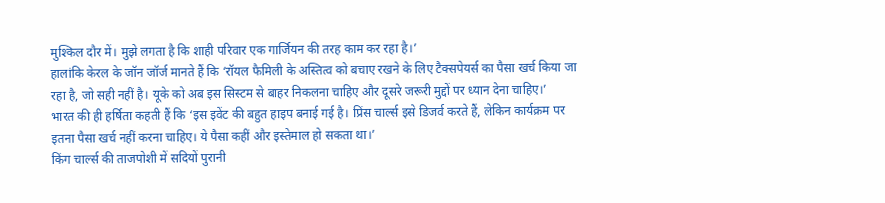मुश्किल दौर में। मुझे लगता है कि शाही परिवार एक गार्जियन की तरह काम कर रहा है।’
हालांकि केरल के जॉन जॉर्ज मानते हैं कि ‘रॉयल फैमिली के अस्तित्व को बचाए रखने के लिए टैक्सपेयर्स का पैसा खर्च किया जा रहा है, जो सही नहीं है। यूके को अब इस सिस्टम से बाहर निकलना चाहिए और दूसरे जरूरी मुद्दों पर ध्यान देना चाहिए।’
भारत की ही हर्षिता कहती हैं कि ‘इस इवेंट की बहुत हाइप बनाई गई है। प्रिंस चार्ल्स इसे डिजर्व करते हैं, लेकिन कार्यक्रम पर इतना पैसा खर्च नहीं करना चाहिए। ये पैसा कहीं और इस्तेमाल हो सकता था।’
किंग चार्ल्स की ताजपोशी में सदियों पुरानी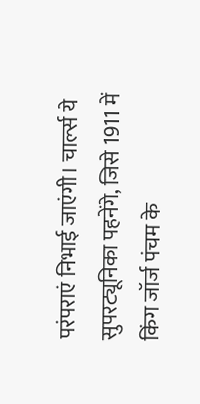परंपराएं निभाई जाएंगी। चार्ल्स ये सुपरट्यूनिका पहनेंगे, जिसे 1911 में किंग जॉर्ज पंचम के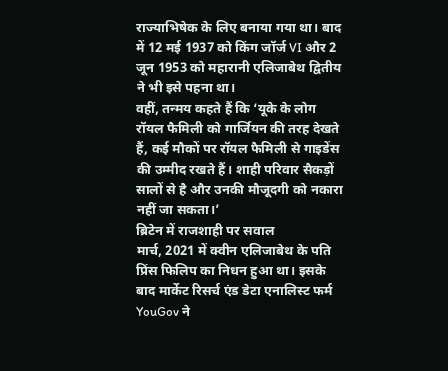राज्याभिषेक के लिए बनाया गया था। बाद में 12 मई 1937 को किंग जॉर्ज VI और 2 जून 1953 को महारानी एलिजाबेथ द्वितीय ने भी इसे पहना था।
वहीं, तन्मय कहते हैं कि ‘यूके के लोग रॉयल फैमिली को गार्जियन की तरह देखते हैं, कई मौकों पर रॉयल फैमिली से गाइडेंस की उम्मीद रखते हैं। शाही परिवार सैकड़ों सालों से है और उनकी मौजूदगी को नकारा नहीं जा सकता।’
ब्रिटेन में राजशाही पर सवाल
मार्च, 2021 में क्वीन एलिजाबेथ के पति प्रिंस फिलिप का निधन हुआ था। इसके बाद मार्केट रिसर्च एंड डेटा एनालिस्ट फर्म YouGov ने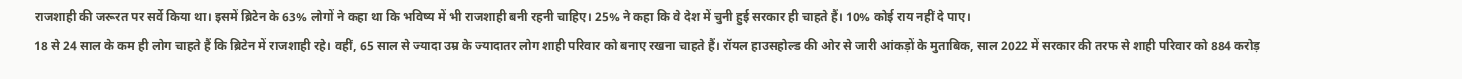राजशाही की जरूरत पर सर्वे किया था। इसमें ब्रिटेन के 63% लोगों ने कहा था कि भविष्य में भी राजशाही बनी रहनी चाहिए। 25% ने कहा कि वे देश में चुनी हुई सरकार ही चाहते हैं। 10% कोई राय नहीं दे पाए।
18 से 24 साल के कम ही लोग चाहते हैं कि ब्रिटेन में राजशाही रहे। वहीं, 65 साल से ज्यादा उम्र के ज्यादातर लोग शाही परिवार को बनाए रखना चाहते हैं। रॉयल हाउसहोल्ड की ओर से जारी आंकड़ों के मुताबिक, साल 2022 में सरकार की तरफ से शाही परिवार को 884 करोड़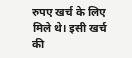रुपए खर्च के लिए मिले थे। इसी खर्च की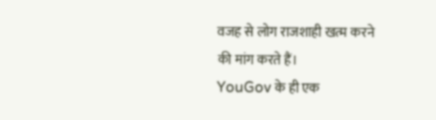वजह से लोग राजशाही खत्म करने की मांग करते हैं।
YouGov के ही एक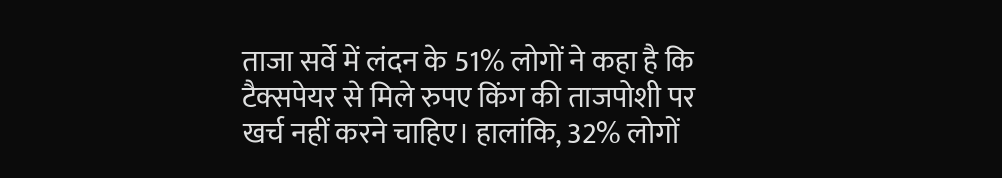ताजा सर्वे में लंदन के 51% लोगों ने कहा है कि टैक्सपेयर से मिले रुपए किंग की ताजपोशी पर खर्च नहीं करने चाहिए। हालांकि, 32% लोगों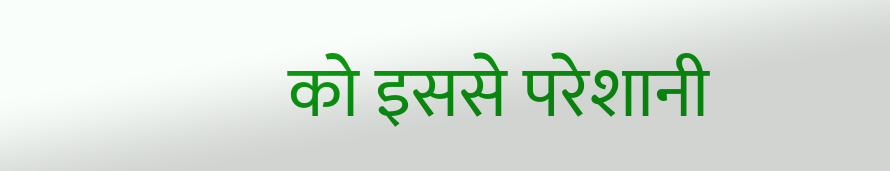को इससे परेशानी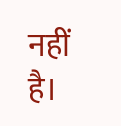नहीं है।